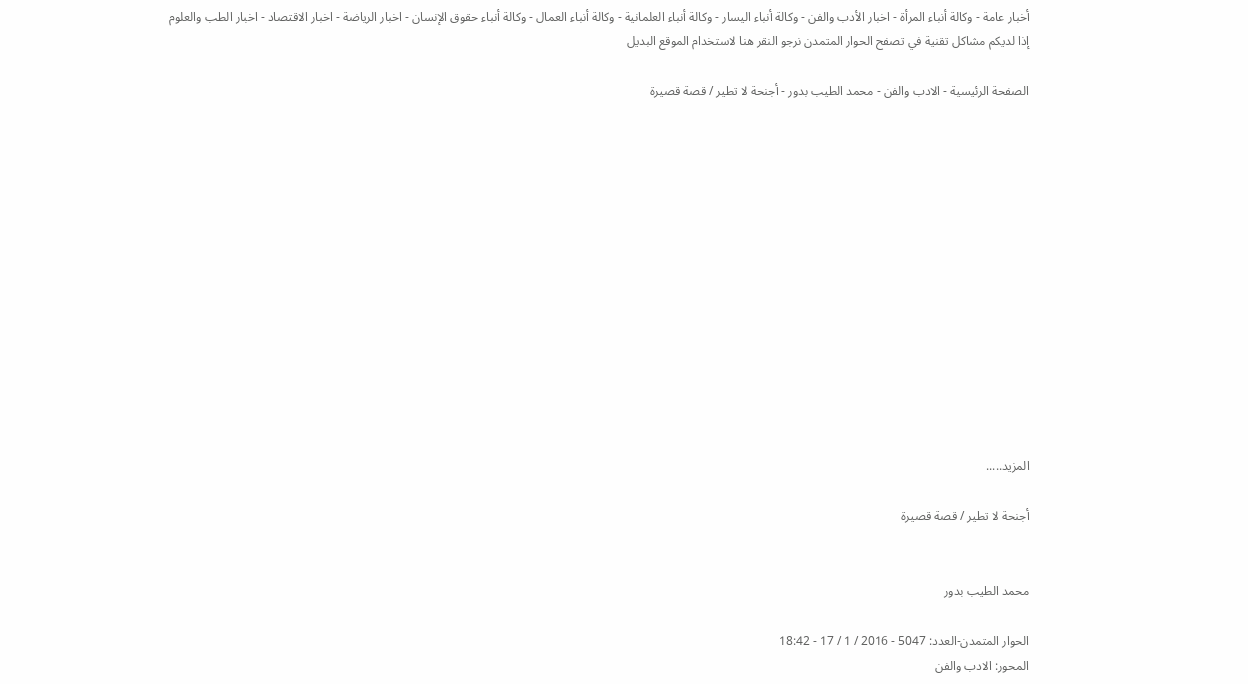أخبار عامة - وكالة أنباء المرأة - اخبار الأدب والفن - وكالة أنباء اليسار - وكالة أنباء العلمانية - وكالة أنباء العمال - وكالة أنباء حقوق الإنسان - اخبار الرياضة - اخبار الاقتصاد - اخبار الطب والعلوم
إذا لديكم مشاكل تقنية في تصفح الحوار المتمدن نرجو النقر هنا لاستخدام الموقع البديل

الصفحة الرئيسية - الادب والفن - محمد الطيب بدور - أجنحة لا تطير / قصة قصيرة














المزيد.....

أجنحة لا تطير / قصة قصيرة


محمد الطيب بدور

الحوار المتمدن-العدد: 5047 - 2016 / 1 / 17 - 18:42
المحور: الادب والفن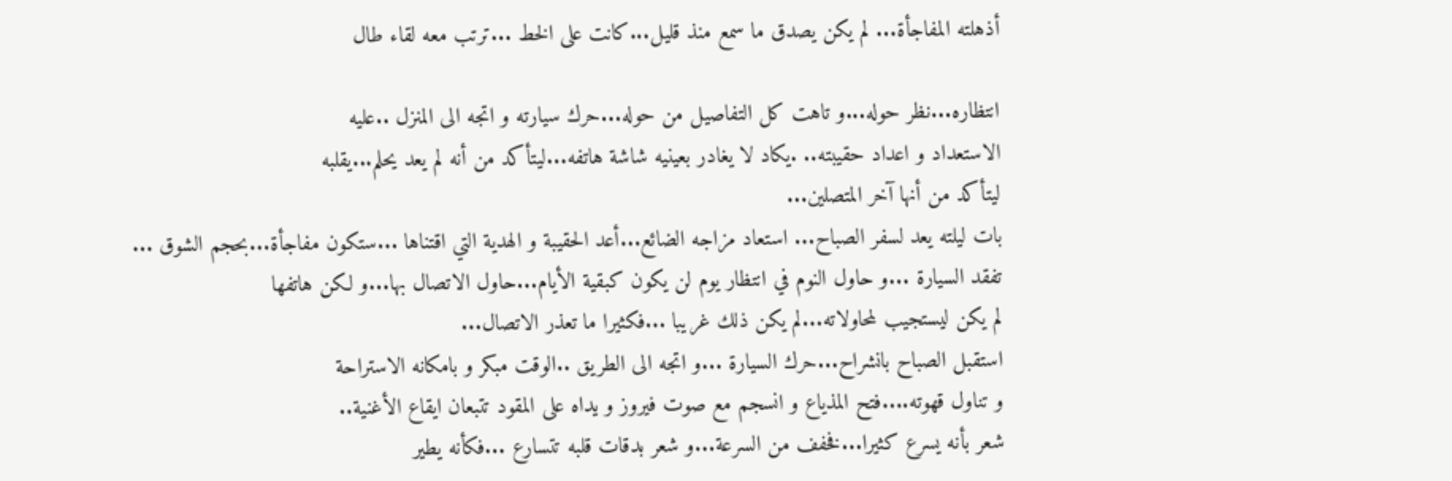أذهلته المفاجأة... لم يكن يصدق ما سمع منذ قليل...كانت على الخط ...ترتب معه لقاء طال

انتظاره...نظر حوله...و تاهت كل التفاصيل من حوله...حرك سيارته و اتجه الى المنزل ..عليه
الاستعداد و اعداد حقيبته.. .يكاد لا يغادر بعينيه شاشة هاتفه...ليتأكد من أنه لم يعد يحلم...يقلبه
ليتأكد من أنها آخر المتصلين...
بات ليلته يعد لسفر الصباح... استعاد مزاجه الضائع...أعد الحقيبة و الهدية التي اقتناها ...ستكون مفاجأة...بحجم الشوق ...
تفقد السيارة ...و حاول النوم في انتظار يوم لن يكون كبقية الأيام...حاول الاتصال بها...و لكن هاتفها
لم يكن ليستجيب لمحاولاته...لم يكن ذلك غريبا ...فكثيرا ما تعذر الاتصال...
استقبل الصباح بانشراح...حرك السيارة ...و اتجه الى الطريق ..الوقت مبكر و بامكانه الاستراحة
و تناول قهوته....فتح المذياع و انسجم مع صوت فيروز و يداه على المقود تتبعان ايقاع الأغنية..
شعر بأنه يسرع كثيرا...فخفف من السرعة...و شعر بدقات قلبه تتسارع ...فكأنه يطير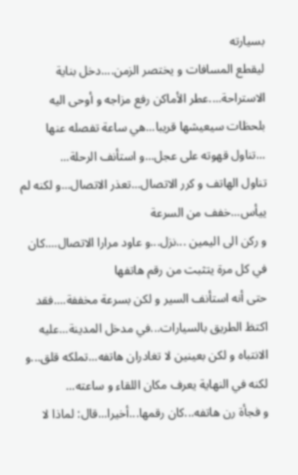بسيارته
ليقطع المسافات و يختصر الزمن....دخل بناية الاستراحة....عطر الأماكن رفع مزاجه و أوحى اليه
بلحظات سيعيشها قريبا...هي ساعة تفصله عنها ...تناول قهوته على عجل...و استأنف الرحلة...
تناول الهاتف و كرر الاتصال...تعذر الاتصال...و لكنه لم ييأس...خفف من السرعة
و ركن الى اليمين ...نزل...و عاود مرارا الاتصال....كان في كل مرة يتثبت من رقم هاتفها
حتى أنه استأنف السير و لكن بسرعة مخففة....فقد اكتظ الطريق بالسيارات...في مدخل المدينة...عليه الانتباه و لكن بعينين لا تغادران هاتفه...تملكه قلق...و لكنه في النهاية يعرف مكان اللقاء و ساعته...
و فجأة رن هاتفه...كان رقمها...أخيرا...قال: لماذا لا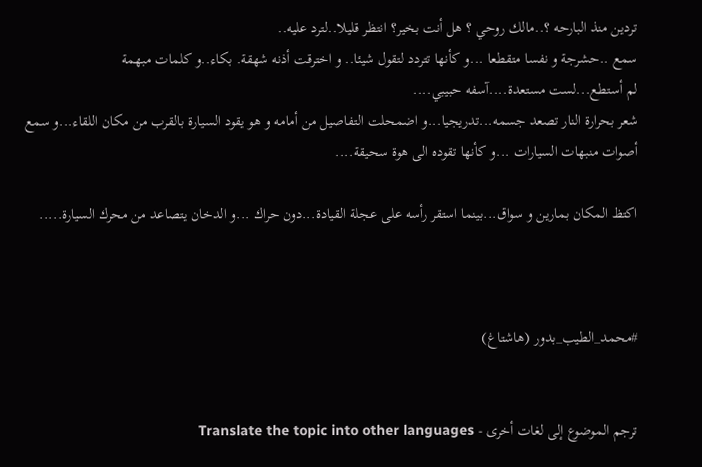تردين منذ البارحه ؟..مالك روحي ؟ هل أنت بخير؟ انتظر قليلا..لترد عليه..
سمع ..حشرجة و نفسا متقطعا ...و كأنها تتردد لتقول شيئا.. و اخترقت أذنه شهقة. بكاء..و كلمات مبهمة
لم أستطع...لست مستعدة....آسفه حبيبي....
شعر بحرارة النار تصعد جسمه...تدريجيا...و اضمحلت التفاصيل من أمامه و هو يقود السيارة بالقرب من مكان اللقاء...و سمع أصوات منبهات السيارات ...و كأنها تقوده الى هوة سحيقة....

اكتظ المكان بمارين و سواق...بينما استقر رأسه على عجلة القيادة...دون حراك ...و الدخان يتصاعد من محرك السيارة.....



#محمد_الطيب_بدور (هاشتاغ)


ترجم الموضوع إلى لغات أخرى - Translate the topic into other languages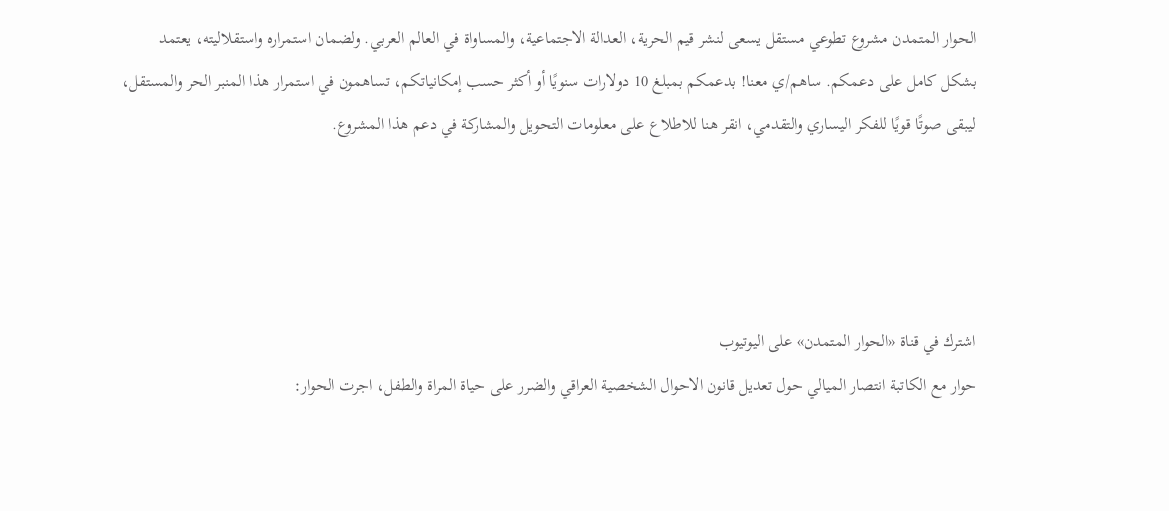الحوار المتمدن مشروع تطوعي مستقل يسعى لنشر قيم الحرية، العدالة الاجتماعية، والمساواة في العالم العربي. ولضمان استمراره واستقلاليته، يعتمد بشكل كامل على دعمكم. ساهم/ي معنا! بدعمكم بمبلغ 10 دولارات سنويًا أو أكثر حسب إمكانياتكم، تساهمون في استمرار هذا المنبر الحر والمستقل، ليبقى صوتًا قويًا للفكر اليساري والتقدمي، انقر هنا للاطلاع على معلومات التحويل والمشاركة في دعم هذا المشروع.




اشترك في قناة «الحوار المتمدن» على اليوتيوب
حوار مع الكاتبة انتصار الميالي حول تعديل قانون الاحوال الشخصية العراقي والضرر على حياة المراة والطفل، اجرت الحوار: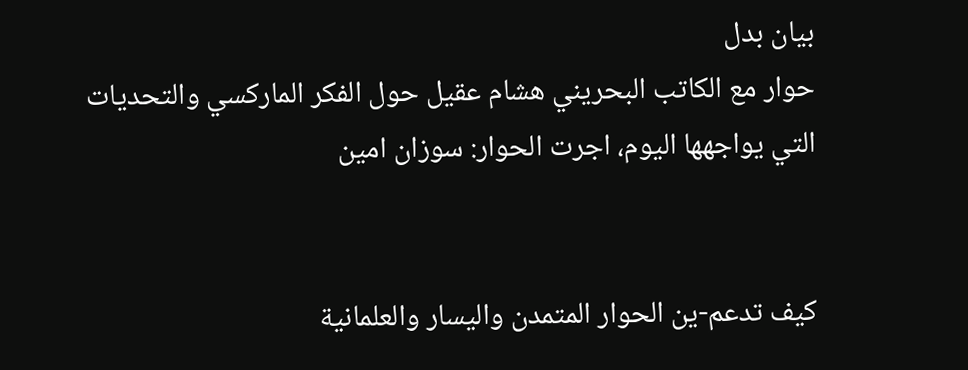بيان بدل
حوار مع الكاتب البحريني هشام عقيل حول الفكر الماركسي والتحديات التي يواجهها اليوم، اجرت الحوار: سوزان امين


كيف تدعم-ين الحوار المتمدن واليسار والعلمانية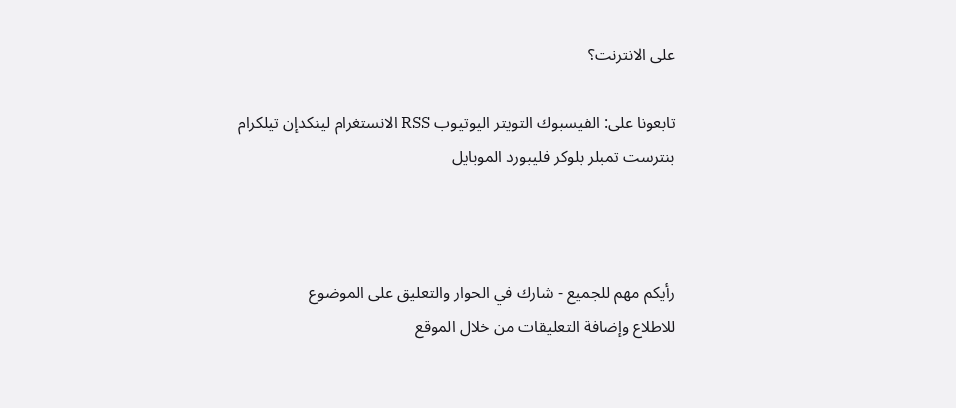على الانترنت؟

تابعونا على: الفيسبوك التويتر اليوتيوب RSS الانستغرام لينكدإن تيلكرام بنترست تمبلر بلوكر فليبورد الموبايل



رأيكم مهم للجميع - شارك في الحوار والتعليق على الموضوع
للاطلاع وإضافة التعليقات من خلال الموقع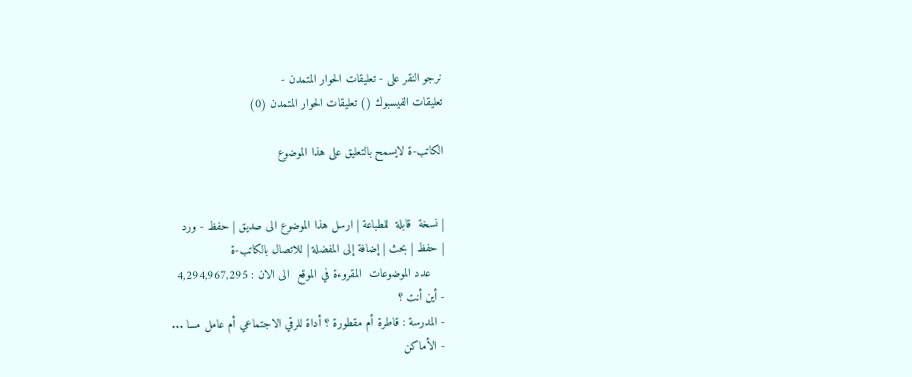نرجو النقر على - تعليقات الحوار المتمدن -
تعليقات الفيسبوك () تعليقات الحوار المتمدن (0)

الكاتب-ة لايسمح بالتعليق على هذا الموضوع


| نسخة  قابلة  للطباعة | ارسل هذا الموضوع الى صديق | حفظ - ورد
| حفظ | بحث | إضافة إلى المفضلة | للاتصال بالكاتب-ة
    عدد الموضوعات  المقروءة في الموقع  الى الان : 4,294,967,295
- أين أنت ؟
- المدرسة : قاطرة أم مقطورة ؟ أداة للرقي الاجتماعي أم عامل مسا ...
- الأماكن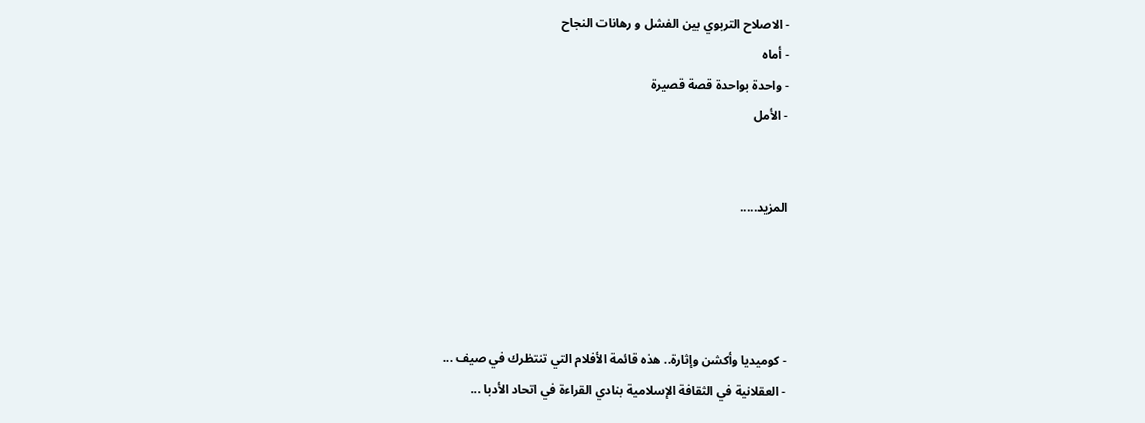- الاصلاح التربوي بين الفشل و رهانات النجاح
- أماه
- واحدة بواحدة قصة قصيرة
- الأمل


المزيد.....




- كوميديا وأكشن وإثارة.. هذه قائمة الأفلام التي تنتظرك في صيف ...
- العقلانية في الثقافة الإسلامية بنادي القراءة في اتحاد الأدبا ...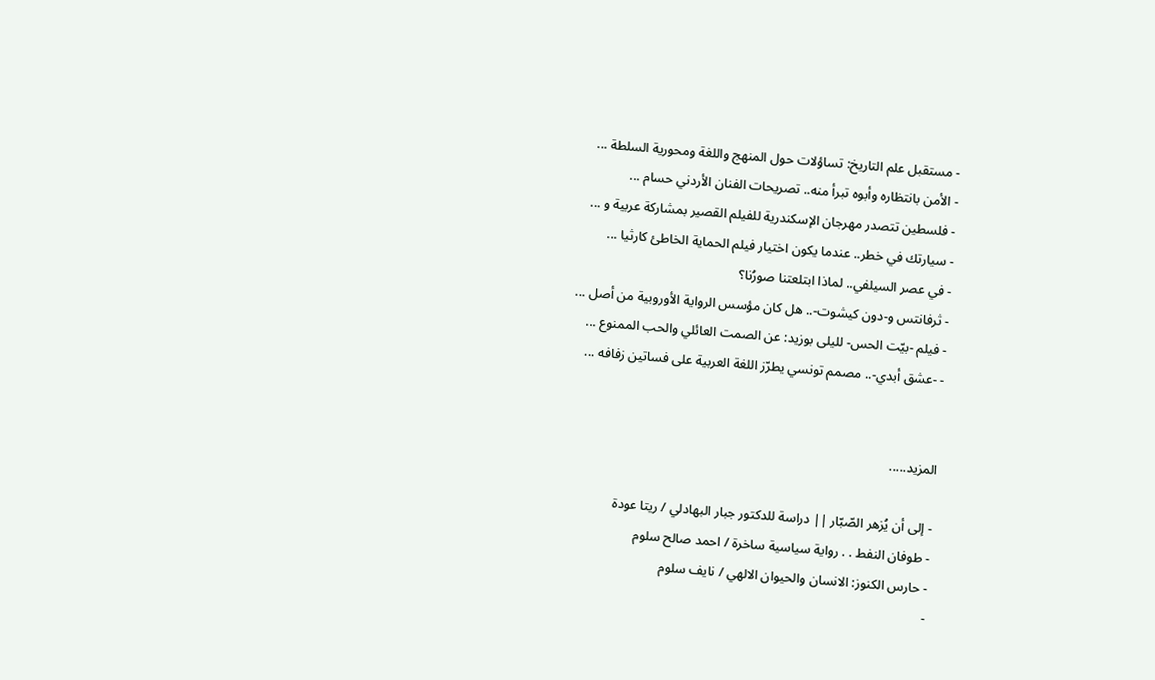- مستقبل علم التاريخ: تساؤلات حول المنهج واللغة ومحورية السلطة ...
- الأمن بانتظاره وأبوه تبرأ منه.. تصريحات الفنان الأردني حسام ...
- فلسطين تتصدر مهرجان الإسكندرية للفيلم القصير بمشاركة عربية و ...
- سيارتك في خطر.. عندما يكون اختيار فيلم الحماية الخاطئ كارثيا ...
- في عصر السيلفي.. لماذا ابتلعتنا صورُنا؟
- ثرفانتس و-دون كيشوت-.. هل كان مؤسس الرواية الأوروبية من أصل ...
- فيلم -بيّت الحس- لليلى بوزيد: عن الصمت العائلي والحب الممنوع ...
- -عشق أبدي-.. مصمم تونسي يطرّز اللغة العربية على فساتين زفافه ...


المزيد.....

- إلى أن يُزهر الصّبّار || دراسة للدكتور جبار البهادلي / ريتا عودة
- طوفان النفط . . رواية سياسية ساخرة / احمد صالح سلوم
- حارس الكنوز: الانسان والحيوان الالهي / نايف سلوم
-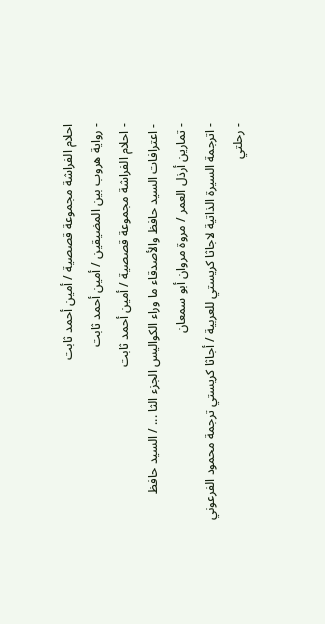احلام الفراشة مجموعة قصصية / أمين أحمد ثابت
- رواية هروب بين المضيقين / أمين أحمد ثابت
- احلام الفراشة مجموعة قصصية / أمين أحمد ثابت
- اعترافات السيد حافظ والأصدقاء ما وراء الكواليس الجزء الثا ... / السيد حافظ
- تمارين أرذل العمر / مروة مروان أبو سمعان
- اترجمة السيرة الذاتية لاجاثا كريستي للعربية / أجاثا كريستي ترجمة محمود الفرعوني
- رحلتي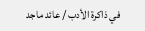في ذاكرة الأدب / عائد ماجد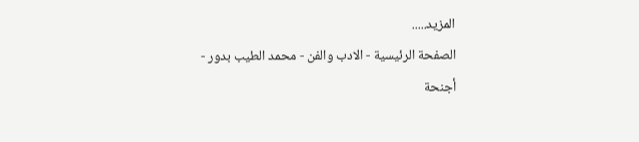المزيد.....
الصفحة الرئيسية - الادب والفن - محمد الطيب بدور - أجنحة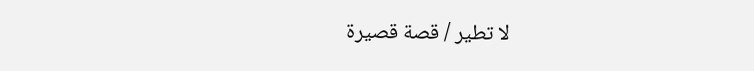لا تطير / قصة قصيرة